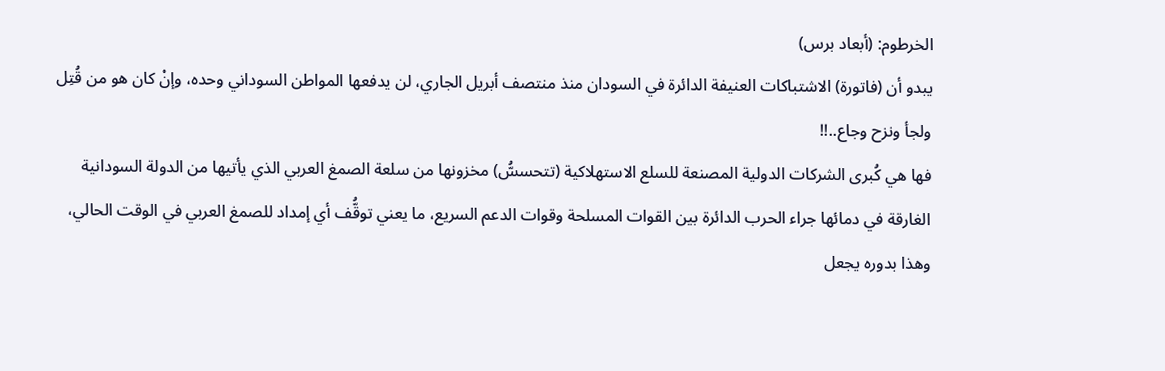الخرطوم: (أبعاد برس)
يبدو أن (فاتورة) الاشتباكات العنيفة الدائرة في السودان منذ منتصف أبريل الجاري، لن يدفعها المواطن السوداني وحده، وإنْ كان هو من قُتِل ولجأ ونزح وجاع..!!
فها هي كُبرى الشركات الدولية المصنعة للسلع الاستهلاكية (تتحسسُّ) مخزونها من سلعة الصمغ العربي الذي يأتيها من الدولة السودانية الغارقة في دمائها جراء الحرب الدائرة بين القوات المسلحة وقوات الدعم السريع، ما يعني توقُّف أي إمداد للصمغ العربي في الوقت الحالي، وهذا بدوره يجعل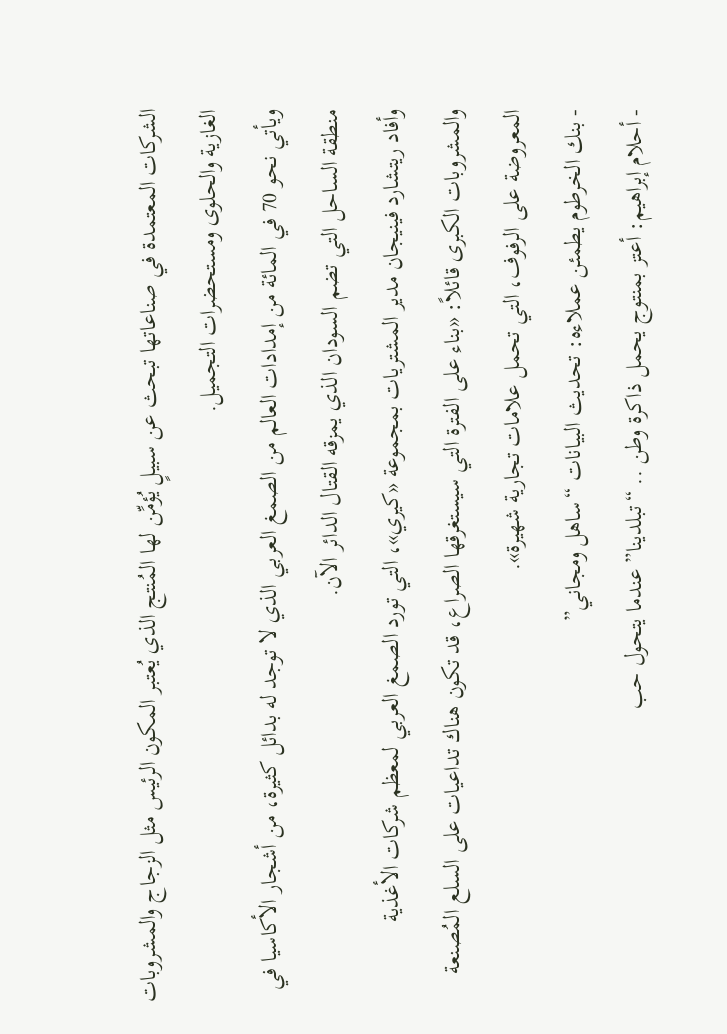الشركات المعتمدة في صناعاتها تبحث عن سبيلٍ يُؤمِّن لها المُنتج الذي يُعتبر المكون الرئيس مثل الزجاج والمشروبات الغازية والحلوى ومستحضرات التجميل.
ويأتي نحو 70 في المائة من إمدادات العالم من الصمغ العربي الذي لا توجد له بدائل كثيرة، من أشجار الأكاسيا في منطقة الساحل التي تضم السودان الذي يمزقه القتال الدائر الآن.
وأفاد ريتشارد فينيجان مدير المشتريات بمجموعة «كيري»، التي تورد الصمغ العربي لمعظم شركات الأغذية والمشروبات الكبرى قائلاً: «بناء على الفترة التي سيستغرقها الصراع، قد تكون هناك تداعيات على السلع المُصنعة المعروضة على الرفوف، التي تحمل علامات تجارية شهيرة».
- بنك الخرطوم يطمئن عملاءه: تحديث البيانات “ساهل ومجاني”
- أحلام إبراهيم: أعتز بمنتوج يحمل ذاكرة وطن .. “تبلدينا” عندما يتحول حب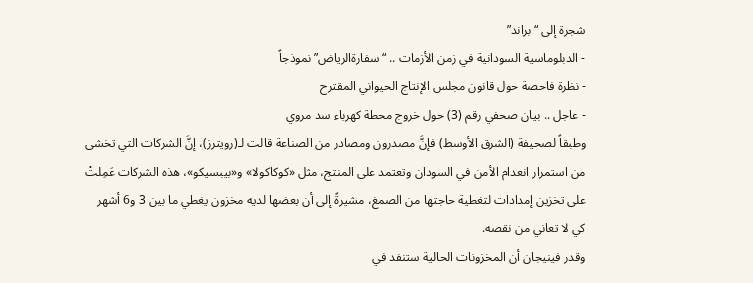شجرة إلى “براند”
- الدبلوماسية السودانية في زمن الأزمات .. “سفارةالرياض” نموذجاً
- نظرة فاحصة حول قانون مجلس الإنتاج الحيواني المقترح
- عاجل .. بيان صحفي رقم (3) حول خروج محطة كهرباء سد مروي
وطبقاً لصحيفة (الشرق الأوسط) فإنَّ مصدرون ومصادر من الصناعة قالت لـ(رويترز)، إنَّ الشركات التي تخشى من استمرار انعدام الأمن في السودان وتعتمد على المنتج، مثل «كوكاكولا» و«بيبسيكو»، هذه الشركات عَمِلتْ على تخزين إمدادات لتغطية حاجتها من الصمغ، مشيرةً إلى أن بعضها لديه مخزون يغطي ما بين 3 و6 أشهر كي لا تعاني من نقصه.
وقدر فينيجان أن المخزونات الحالية ستنفد في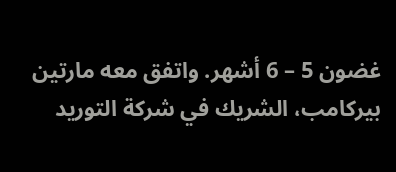غضون 5 – 6 أشهر. واتفق معه مارتين بيركامب، الشريك في شركة التوريد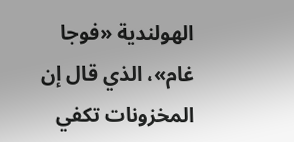الهولندية «فوجا غام»، الذي قال إن المخزونات تكفي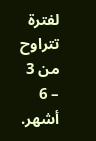لفترة تتراوح من 3 – 6 أشهر.